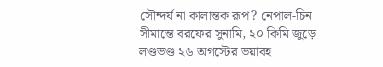সৌন্দর্য না কালান্তক রূপ? নেপাল-চিন সীমান্তে বরফের সুনামি, ২০ কিমি জুড়ে লণ্ডভণ্ড ২৬ অগস্টের ভয়াবহ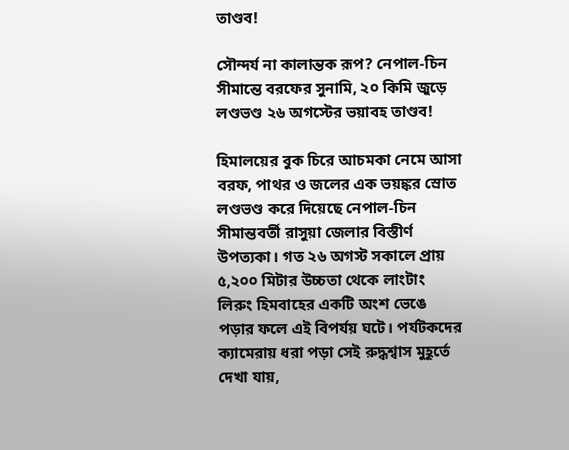তাণ্ডব!

সৌন্দর্য না কালান্তক রূপ? নেপাল-চিন সীমান্তে বরফের সুনামি, ২০ কিমি জুড়ে লণ্ডভণ্ড ২৬ অগস্টের ভয়াবহ তাণ্ডব!

হিমালয়ের বুক চিরে আচমকা নেমে আসা বরফ, পাথর ও জলের এক ভয়ঙ্কর স্রোত লণ্ডভণ্ড করে দিয়েছে নেপাল-চিন সীমান্তবর্তী রাসুয়া জেলার বিস্তীর্ণ উপত্যকা। গত ২৬ অগস্ট সকালে প্রায় ৫,২০০ মিটার উচ্চতা থেকে লাংটাং লিরুং হিমবাহের একটি অংশ ভেঙে পড়ার ফলে এই বিপর্যয় ঘটে। পর্যটকদের ক্যামেরায় ধরা পড়া সেই রুদ্ধশ্বাস মুহূর্তে দেখা যায়,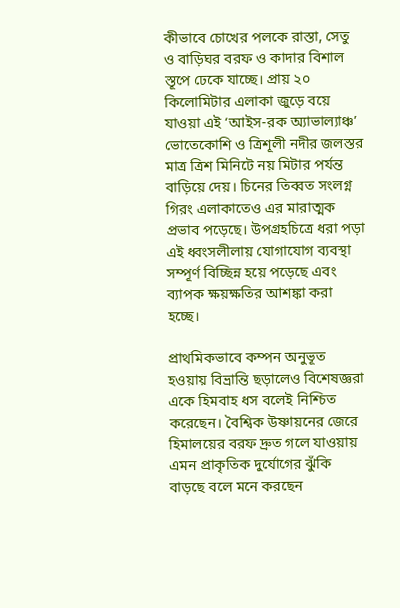কীভাবে চোখের পলকে রাস্তা, সেতু ও বাড়িঘর বরফ ও কাদার বিশাল স্তূপে ঢেকে যাচ্ছে। প্রায় ২০ কিলোমিটার এলাকা জুড়ে বয়ে যাওয়া এই ‘আইস-রক অ্যাভাল্যাঞ্চ’ ভোতেকোশি ও ত্রিশূলী নদীর জলস্তর মাত্র ত্রিশ মিনিটে নয় মিটার পর্যন্ত বাড়িয়ে দেয়। চিনের তিব্বত সংলগ্ন গিরং এলাকাতেও এর মারাত্মক প্রভাব পড়েছে। উপগ্রহচিত্রে ধরা পড়া এই ধ্বংসলীলায় যোগাযোগ ব্যবস্থা সম্পূর্ণ বিচ্ছিন্ন হয়ে পড়েছে এবং ব্যাপক ক্ষয়ক্ষতির আশঙ্কা করা হচ্ছে।

প্রাথমিকভাবে কম্পন অনুভূত হওয়ায় বিভ্রান্তি ছড়ালেও বিশেষজ্ঞরা একে হিমবাহ ধস বলেই নিশ্চিত করেছেন। বৈশ্বিক উষ্ণায়নের জেরে হিমালয়ের বরফ দ্রুত গলে যাওয়ায় এমন প্রাকৃতিক দুর্যোগের ঝুঁকি বাড়ছে বলে মনে করছেন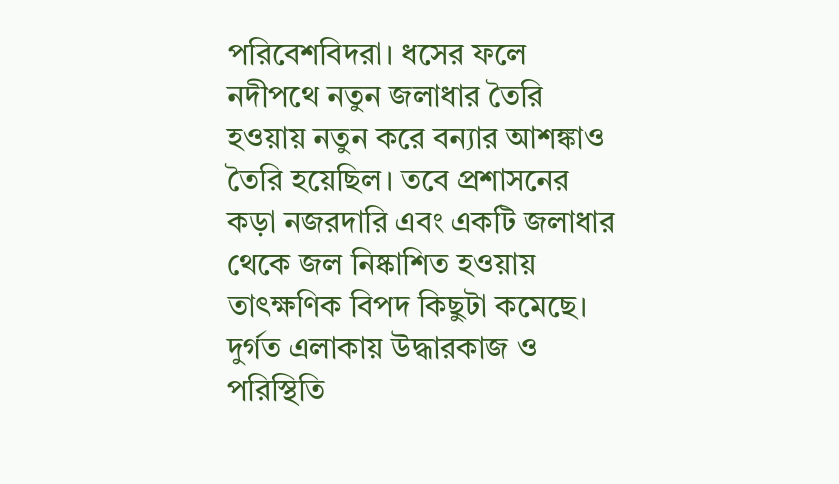পরিবেশবিদরা। ধসের ফলে নদীপথে নতুন জলাধার তৈরি হওয়ায় নতুন করে বন্যার আশঙ্কাও তৈরি হয়েছিল। তবে প্রশাসনের কড়া নজরদারি এবং একটি জলাধার থেকে জল নিষ্কাশিত হওয়ায় তাৎক্ষণিক বিপদ কিছুটা কমেছে। দুর্গত এলাকায় উদ্ধারকাজ ও পরিস্থিতি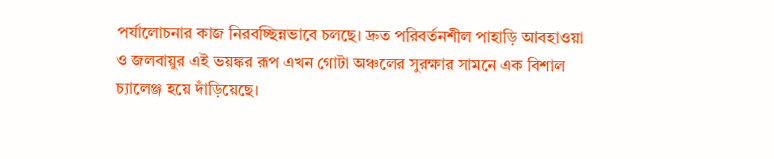পর্যালোচনার কাজ নিরবচ্ছিন্নভাবে চলছে। দ্রুত পরিবর্তনশীল পাহাড়ি আবহাওয়া ও জলবায়ুর এই ভয়ঙ্কর রূপ এখন গোটা অঞ্চলের সুরক্ষার সামনে এক বিশাল চ্যালেঞ্জ হয়ে দাঁড়িয়েছে।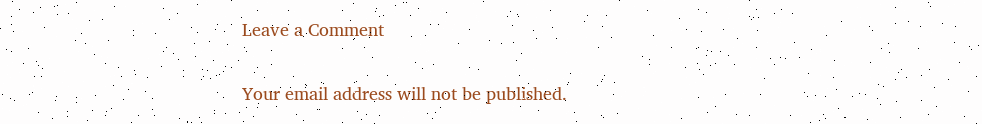Leave a Comment

Your email address will not be published.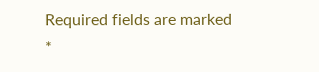Required fields are marked *